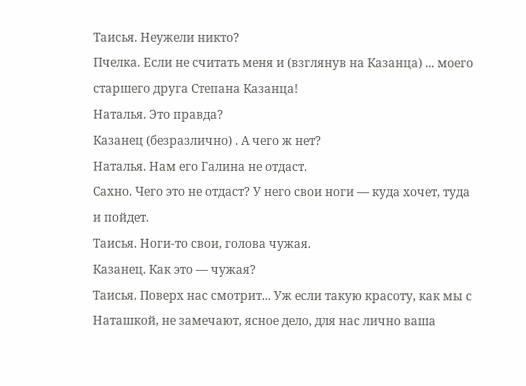Таисья. Неужели никто?
Пчелка. Если не считать меня и (взглянув на Казанца) ... моего старшего друга Степана Казанца!
Наталья. Это правда?
Казанец (безразлично) . А чего ж нет?
Наталья. Нам его Галина не отдаст.
Сахно. Чего это не отдаст? У него свои ноги — куда хочет, туда и пойдет.
Таисья. Ноги-то свои, голова чужая.
Казанец. Как это — чужая?
Таисья. Поверх нас смотрит... Уж если такую красоту, как мы с Наташкой, не замечают, ясное дело, для нас лично ваша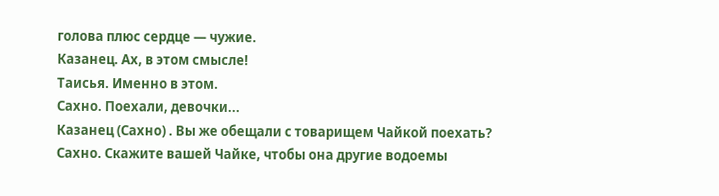голова плюс сердце — чужие.
Казанец. Ах, в этом смысле!
Таисья. Именно в этом.
Сахно. Поехали, девочки...
Казанец (Сахно) . Вы же обещали с товарищем Чайкой поехать?
Сахно. Скажите вашей Чайке, чтобы она другие водоемы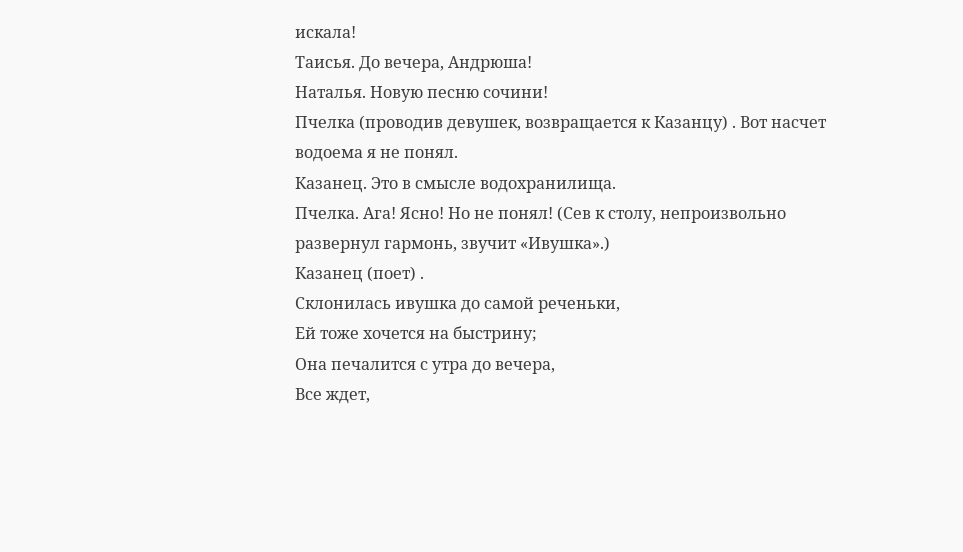искала!
Таисья. До вечера, Андрюша!
Наталья. Новую песню сочини!
Пчелка (проводив девушек, возвращается к Казанцу) . Вот насчет водоема я не понял.
Казанец. Это в смысле водохранилища.
Пчелка. Ага! Ясно! Но не понял! (Сев к столу, непроизвольно развернул гармонь, звучит «Ивушка».)
Казанец (поет) .
Склонилась ивушка до самой реченьки,
Ей тоже хочется на быстрину;
Она печалится с утра до вечера,
Все ждет,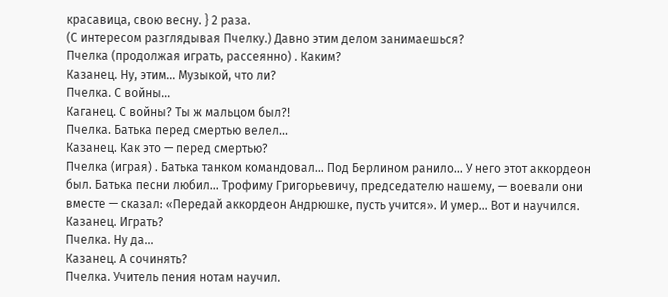красавица, свою весну. } 2 раза.
(С интересом разглядывая Пчелку.) Давно этим делом занимаешься?
Пчелка (продолжая играть, рассеянно) . Каким?
Казанец. Ну, этим... Музыкой, что ли?
Пчелка. С войны...
Каганец. С войны? Ты ж мальцом был?!
Пчелка. Батька перед смертью велел...
Казанец. Как это — перед смертью?
Пчелка (играя) . Батька танком командовал... Под Берлином ранило... У него этот аккордеон был. Батька песни любил... Трофиму Григорьевичу, председателю нашему, — воевали они вместе — сказал: «Передай аккордеон Андрюшке, пусть учится». И умер... Вот и научился.
Казанец. Играть?
Пчелка. Ну да...
Казанец. А сочинять?
Пчелка. Учитель пения нотам научил.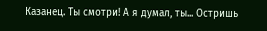Казанец. Ты смотри! А я думал, ты... Остришь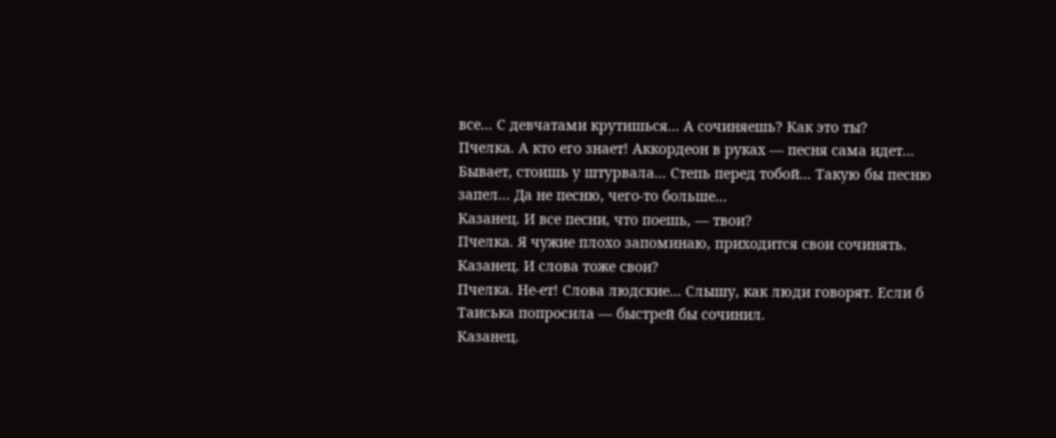все... С девчатами крутишься... А сочиняешь? Как это ты?
Пчелка. А кто его знает! Аккордеон в руках — песня сама идет... Бывает, стоишь у штурвала... Степь перед тобой... Такую бы песню запел... Да не песню, чего-то больше...
Казанец. И все песни, что поешь, — твои?
Пчелка. Я чужие плохо запоминаю, приходится свои сочинять.
Казанец. И слова тоже свои?
Пчелка. Не-ет! Слова людские... Слышу, как люди говорят. Если б Таиська попросила — быстрей бы сочинил.
Казанец.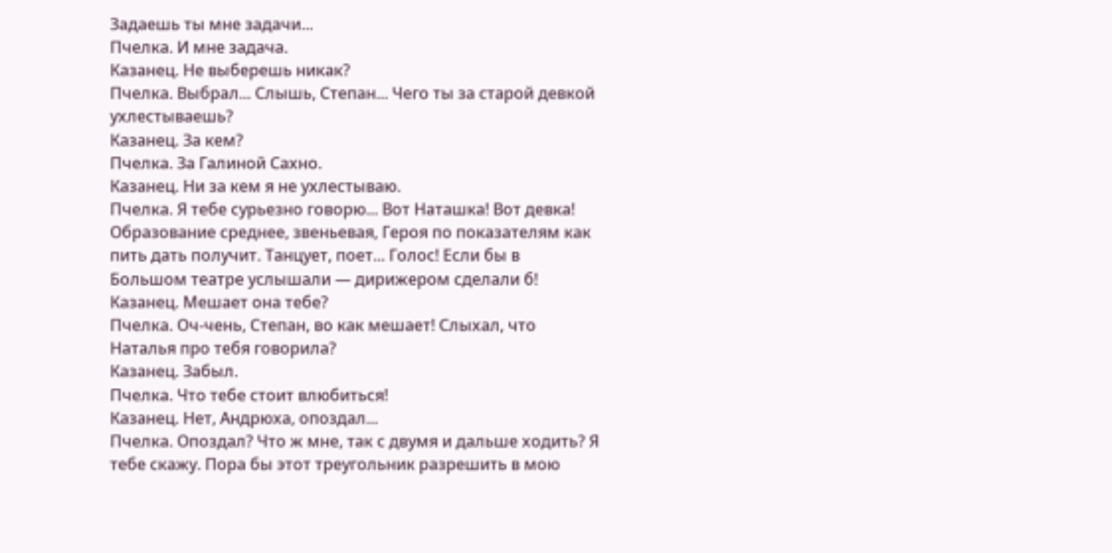Задаешь ты мне задачи...
Пчелка. И мне задача.
Казанец. Не выберешь никак?
Пчелка. Выбрал... Слышь, Степан... Чего ты за старой девкой ухлестываешь?
Казанец. За кем?
Пчелка. За Галиной Сахно.
Казанец. Ни за кем я не ухлестываю.
Пчелка. Я тебе сурьезно говорю... Вот Наташка! Вот девка! Образование среднее, звеньевая, Героя по показателям как пить дать получит. Танцует, поет... Голос! Если бы в Большом театре услышали — дирижером сделали б!
Казанец. Мешает она тебе?
Пчелка. Оч-чень, Степан, во как мешает! Слыхал, что Наталья про тебя говорила?
Казанец. Забыл.
Пчелка. Что тебе стоит влюбиться!
Казанец. Нет, Андрюха, опоздал...
Пчелка. Опоздал? Что ж мне, так с двумя и дальше ходить? Я тебе скажу. Пора бы этот треугольник разрешить в мою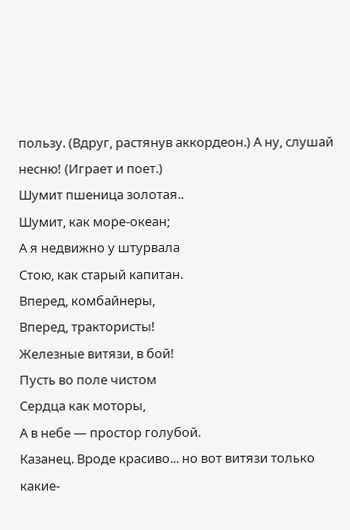пользу. (Вдруг, растянув аккордеон.) А ну, слушай несню! (Играет и поет.)
Шумит пшеница золотая..
Шумит, как море-океан;
А я недвижно у штурвала
Стою, как старый капитан.
Вперед, комбайнеры,
Вперед, трактористы!
Железные витязи, в бой!
Пусть во поле чистом
Сердца как моторы,
А в небе — простор голубой.
Казанец. Вроде красиво... но вот витязи только какие-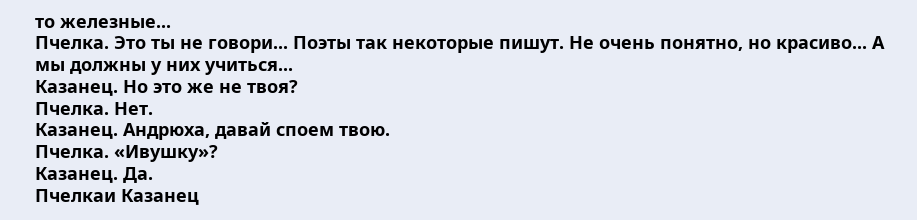то железные...
Пчелка. Это ты не говори... Поэты так некоторые пишут. Не очень понятно, но красиво... А мы должны у них учиться...
Казанец. Но это же не твоя?
Пчелка. Нет.
Казанец. Андрюха, давай споем твою.
Пчелка. «Ивушку»?
Казанец. Да.
Пчелкаи Казанец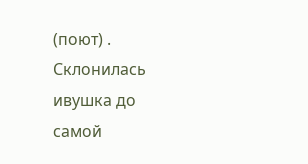(поют) .
Склонилась ивушка до самой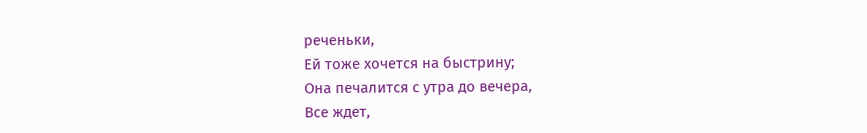реченьки,
Ей тоже хочется на быстрину;
Она печалится с утра до вечера,
Все ждет,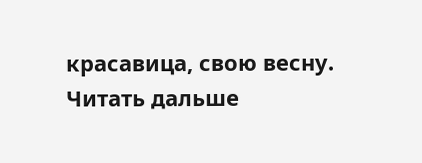красавица, свою весну.
Читать дальше